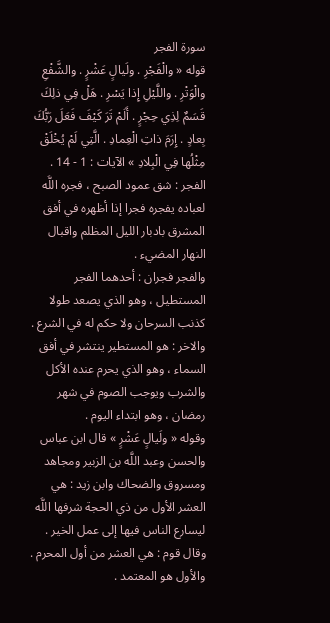سورة الفجر
قوله « والْفَجْرِ . ولَيالٍ عَشْرٍ . والشَّفْعِ والْوَتْرِ . واللَّيْلِ إِذا يَسْرِ . هَلْ فِي ذلِكَ قَسَمٌ لِذِي حِجْرٍ . أَلَمْ تَرَ كَيْفَ فَعَلَ رَبُّكَ بِعادٍ . إِرَمَ ذاتِ الْعِمادِ . الَّتِي لَمْ يُخْلَقْ مِثْلُها فِي الْبِلادِ » الآيات : 1 - 14 .
الفجر : شق عمود الصبح ، فجره اللَّه لعباده يفجره فجرا إذا أظهره في أفق المشرق بادبار الليل المظلم واقبال النهار المضيء .
والفجر فجران : أحدهما الفجر المستطيل ، وهو الذي يصعد طولا كذنب السرحان ولا حكم له في الشرع . والاخر : هو المستطير ينتشر في أفق السماء ، وهو الذي يحرم عنده الأكل والشرب ويوجب الصوم في شهر رمضان ، وهو ابتداء اليوم .
وقوله « ولَيالٍ عَشْرٍ » قال ابن عباس والحسن وعبد اللَّه بن الزبير ومجاهد ومسروق والضحاك وابن زيد : هي العشر الأول من ذي الحجة شرفها اللَّه ليسارع الناس فيها إلى عمل الخير .
وقال قوم : هي العشر من أول المحرم . والأول هو المعتمد .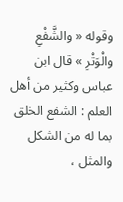وقوله « والشَّفْعِ والْوَتْرِ » قال ابن عباس وكثير من أهل العلم : الشفع الخلق بما له من الشكل والمثل ،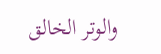والوتر الخالق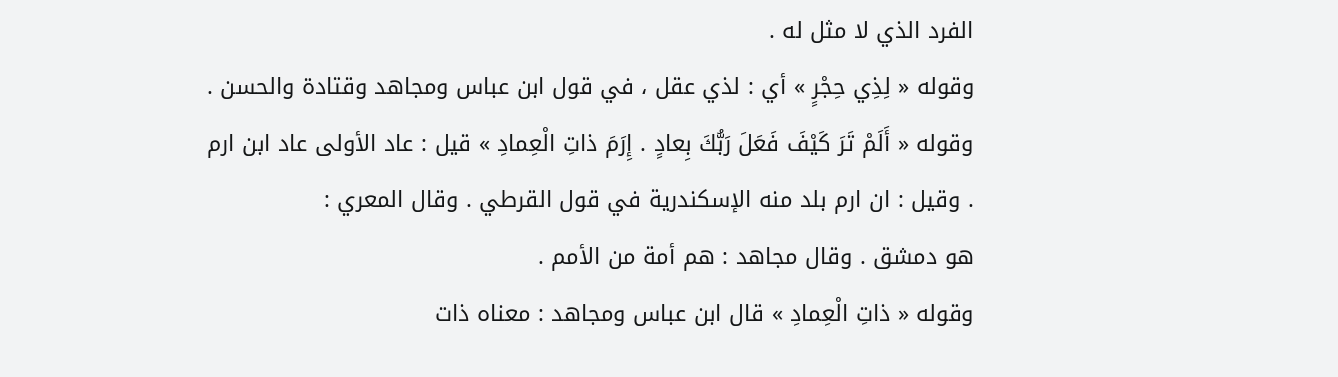الفرد الذي لا مثل له .
وقوله « لِذِي حِجْرٍ » أي : لذي عقل ، في قول ابن عباس ومجاهد وقتادة والحسن .
وقوله « أَلَمْ تَرَ كَيْفَ فَعَلَ رَبُّكَ بِعادٍ . إِرَمَ ذاتِ الْعِمادِ » قيل : عاد الأولى عاد ابن ارم . وقيل : ان ارم بلد منه الإسكندرية في قول القرطي . وقال المعري :
هو دمشق . وقال مجاهد : هم أمة من الأمم .
وقوله « ذاتِ الْعِمادِ » قال ابن عباس ومجاهد : معناه ذات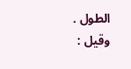الطول . وقيل :